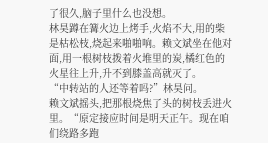了很久,脑子里什么也没想。
林昊蹲在篝火边上烤手,火焰不大,用的柴是枯松枝,烧起来啪啪响。赖文斌坐在他对面,用一根树枝拨着火堆里的炭,橘红色的火星往上升,升不到膝盖高就灭了。
“中转站的人还等着吗?”林昊问。
赖文斌摇头,把那根烧焦了头的树枝丢进火里。“原定接应时间是明天正午。现在咱们绕路多跑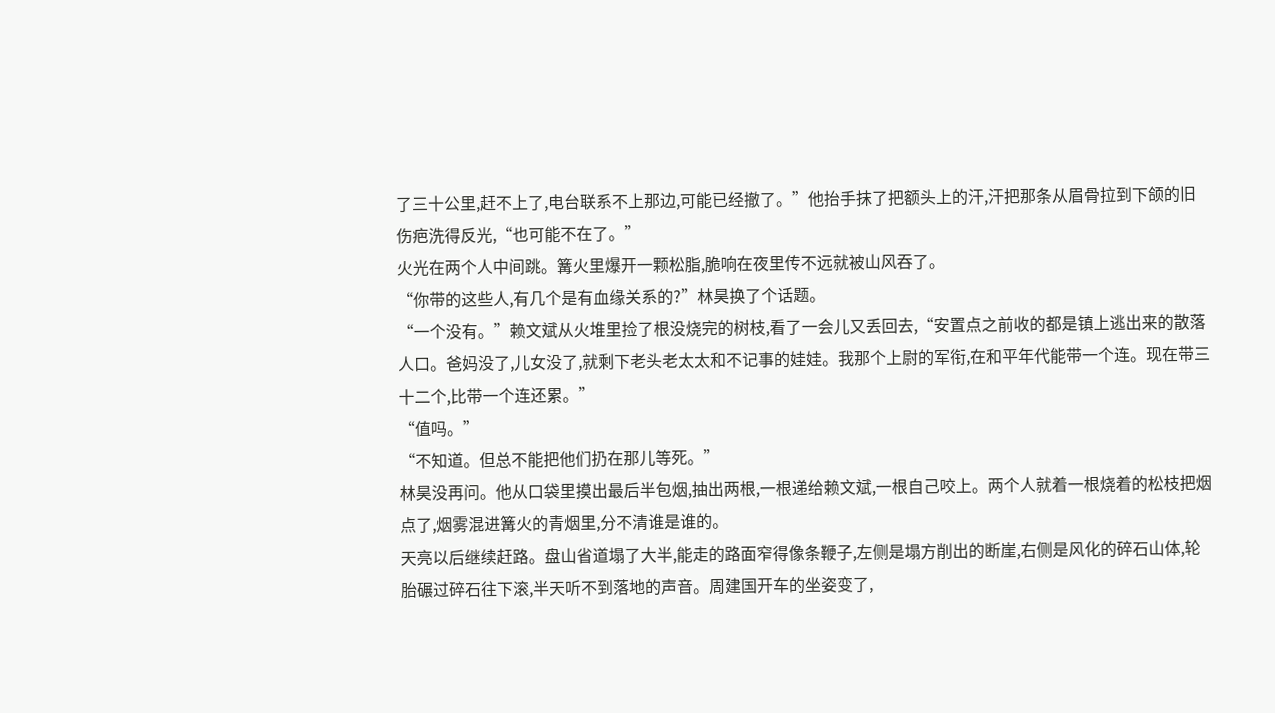了三十公里,赶不上了,电台联系不上那边,可能已经撤了。”他抬手抹了把额头上的汗,汗把那条从眉骨拉到下颌的旧伤疤洗得反光,“也可能不在了。”
火光在两个人中间跳。篝火里爆开一颗松脂,脆响在夜里传不远就被山风吞了。
“你带的这些人,有几个是有血缘关系的?”林昊换了个话题。
“一个没有。”赖文斌从火堆里捡了根没烧完的树枝,看了一会儿又丢回去,“安置点之前收的都是镇上逃出来的散落人口。爸妈没了,儿女没了,就剩下老头老太太和不记事的娃娃。我那个上尉的军衔,在和平年代能带一个连。现在带三十二个,比带一个连还累。”
“值吗。”
“不知道。但总不能把他们扔在那儿等死。”
林昊没再问。他从口袋里摸出最后半包烟,抽出两根,一根递给赖文斌,一根自己咬上。两个人就着一根烧着的松枝把烟点了,烟雾混进篝火的青烟里,分不清谁是谁的。
天亮以后继续赶路。盘山省道塌了大半,能走的路面窄得像条鞭子,左侧是塌方削出的断崖,右侧是风化的碎石山体,轮胎碾过碎石往下滚,半天听不到落地的声音。周建国开车的坐姿变了,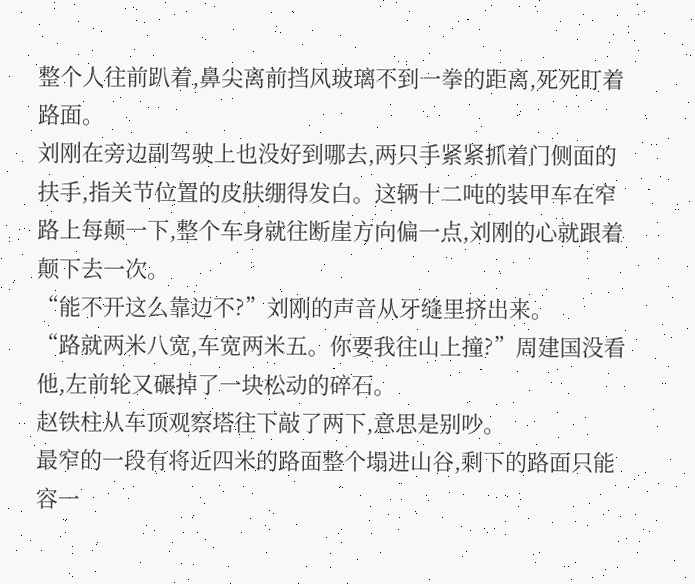整个人往前趴着,鼻尖离前挡风玻璃不到一拳的距离,死死盯着路面。
刘刚在旁边副驾驶上也没好到哪去,两只手紧紧抓着门侧面的扶手,指关节位置的皮肤绷得发白。这辆十二吨的装甲车在窄路上每颠一下,整个车身就往断崖方向偏一点,刘刚的心就跟着颠下去一次。
“能不开这么靠边不?”刘刚的声音从牙缝里挤出来。
“路就两米八宽,车宽两米五。你要我往山上撞?”周建国没看他,左前轮又碾掉了一块松动的碎石。
赵铁柱从车顶观察塔往下敲了两下,意思是别吵。
最窄的一段有将近四米的路面整个塌进山谷,剩下的路面只能容一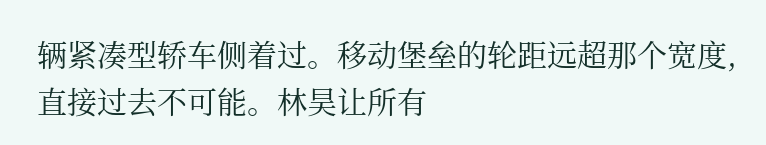辆紧凑型轿车侧着过。移动堡垒的轮距远超那个宽度,直接过去不可能。林昊让所有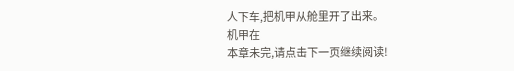人下车,把机甲从舱里开了出来。
机甲在
本章未完,请点击下一页继续阅读!